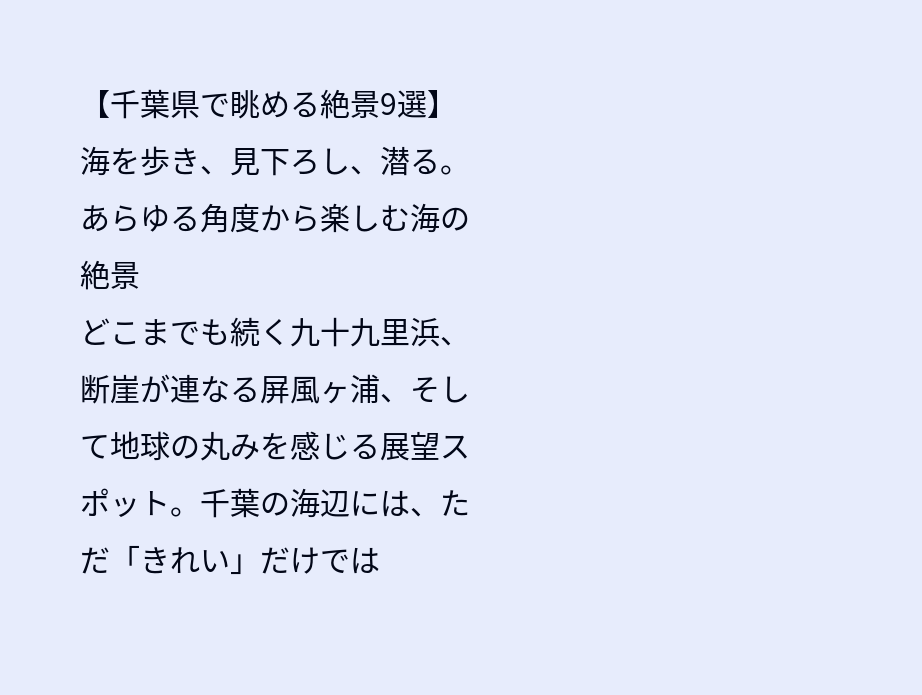【千葉県で眺める絶景9選】海を歩き、見下ろし、潜る。あらゆる角度から楽しむ海の絶景
どこまでも続く九十九里浜、断崖が連なる屏風ヶ浦、そして地球の丸みを感じる展望スポット。千葉の海辺には、ただ「きれい」だけでは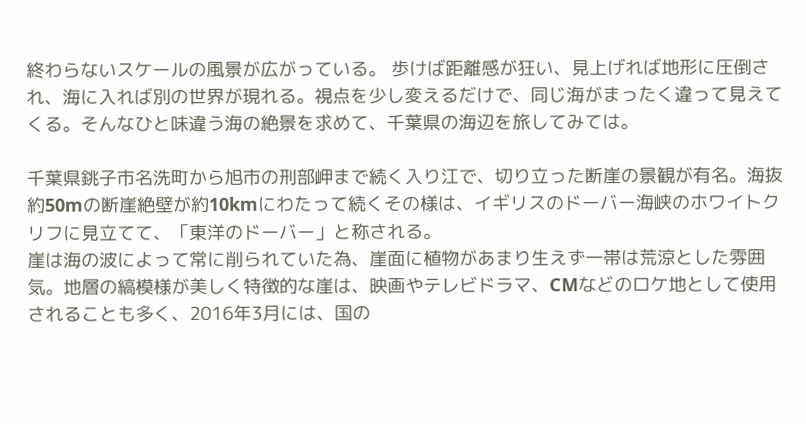終わらないスケールの風景が広がっている。 歩けば距離感が狂い、見上げれば地形に圧倒され、海に入れば別の世界が現れる。視点を少し変えるだけで、同じ海がまったく違って見えてくる。そんなひと味違う海の絶景を求めて、千葉県の海辺を旅してみては。

千葉県銚子市名洗町から旭市の刑部岬まで続く入り江で、切り立った断崖の景観が有名。海抜約50mの断崖絶壁が約10kmにわたって続くその様は、イギリスのドーバー海峡のホワイトクリフに見立てて、「東洋のドーバー」と称される。
崖は海の波によって常に削られていた為、崖面に植物があまり生えず一帯は荒涼とした雰囲気。地層の縞模様が美しく特徴的な崖は、映画やテレビドラマ、CMなどのロケ地として使用されることも多く、2016年3月には、国の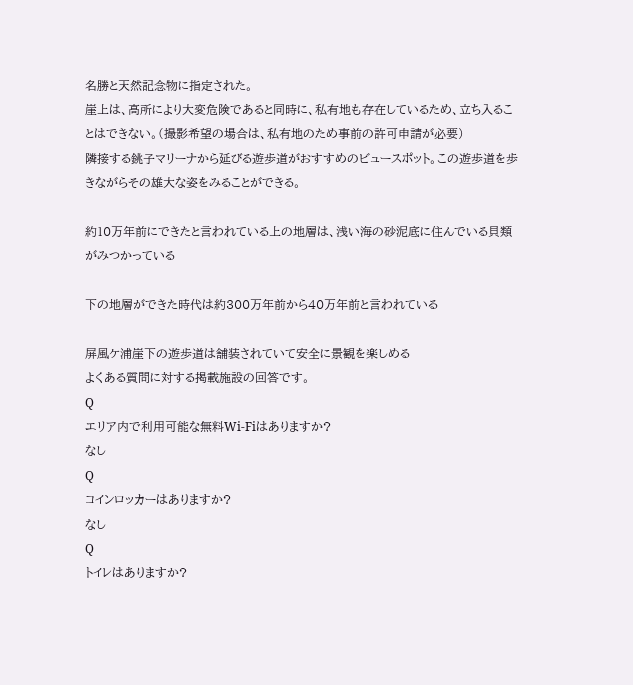名勝と天然記念物に指定された。
崖上は、高所により大変危険であると同時に、私有地も存在しているため、立ち入ることはできない。(撮影希望の場合は、私有地のため事前の許可申請が必要)
隣接する銚子マリーナから延びる遊歩道がおすすめのビュースポット。この遊歩道を歩きながらその雄大な姿をみることができる。

約10万年前にできたと言われている上の地層は、浅い海の砂泥底に住んでいる貝類がみつかっている

下の地層ができた時代は約300万年前から40万年前と言われている

屏風ケ浦崖下の遊歩道は舗装されていて安全に景観を楽しめる
よくある質問に対する掲載施設の回答です。
Q
エリア内で利用可能な無料Wi-Fiはありますか?
なし
Q
コインロッカーはありますか?
なし
Q
トイレはありますか?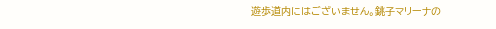遊歩道内にはございません。銚子マリーナの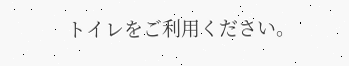トイレをご利用ください。